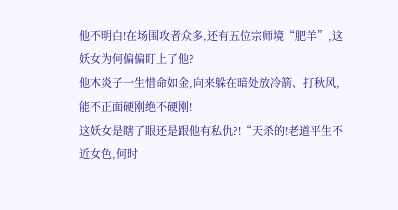他不明白!在场围攻者众多,还有五位宗师境“肥羊”,这妖女为何偏偏盯上了他?
他木炎子一生惜命如金,向来躲在暗处放冷箭、打秋风,能不正面硬刚绝不硬刚!
这妖女是瞎了眼还是跟他有私仇?!“天杀的!老道平生不近女色,何时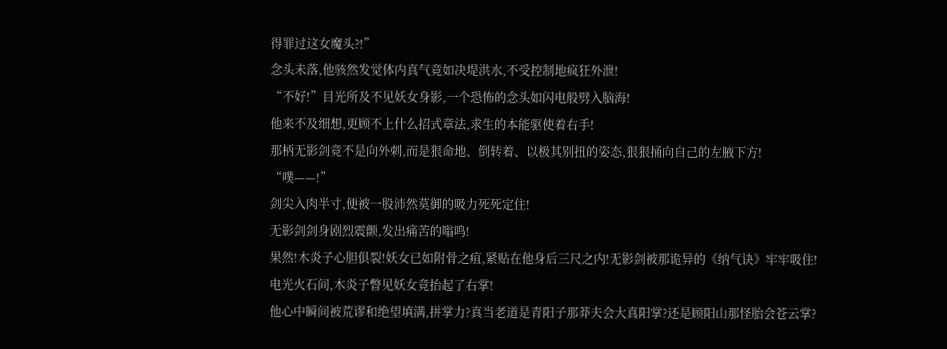得罪过这女魔头?!”
念头未落,他骇然发觉体内真气竟如决堤洪水,不受控制地疯狂外泄!
“不好!”目光所及不见妖女身影,一个恐怖的念头如闪电般劈入脑海!
他来不及细想,更顾不上什么招式章法,求生的本能驱使着右手!
那柄无影剑竟不是向外刺,而是狠命地、倒转着、以极其别扭的姿态,狠狠捅向自己的左腋下方!
“噗——!”
剑尖入肉半寸,便被一股沛然莫御的吸力死死定住!
无影剑剑身剧烈震颤,发出痛苦的嗡鸣!
果然!木炎子心胆俱裂!妖女已如附骨之疽,紧贴在他身后三尺之内!无影剑被那诡异的《纳气诀》牢牢吸住!
电光火石间,木炎子瞥见妖女竟抬起了右掌!
他心中瞬间被荒谬和绝望填满,拼掌力?真当老道是青阳子那莽夫会大真阳掌?还是顾阳山那怪胎会苍云掌?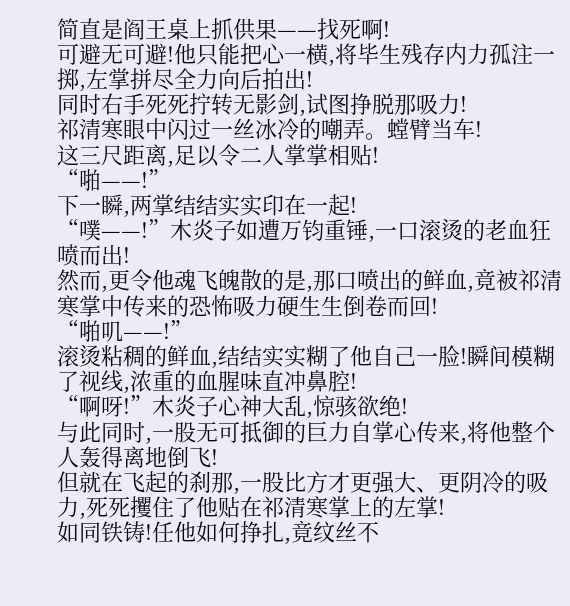简直是阎王桌上抓供果——找死啊!
可避无可避!他只能把心一横,将毕生残存内力孤注一掷,左掌拼尽全力向后拍出!
同时右手死死拧转无影剑,试图挣脱那吸力!
祁清寒眼中闪过一丝冰冷的嘲弄。螳臂当车!
这三尺距离,足以令二人掌掌相贴!
“啪——!”
下一瞬,两掌结结实实印在一起!
“噗——!”木炎子如遭万钧重锤,一口滚烫的老血狂喷而出!
然而,更令他魂飞魄散的是,那口喷出的鲜血,竟被祁清寒掌中传来的恐怖吸力硬生生倒卷而回!
“啪叽——!”
滚烫粘稠的鲜血,结结实实糊了他自己一脸!瞬间模糊了视线,浓重的血腥味直冲鼻腔!
“啊呀!”木炎子心神大乱,惊骇欲绝!
与此同时,一股无可抵御的巨力自掌心传来,将他整个人轰得离地倒飞!
但就在飞起的刹那,一股比方才更强大、更阴冷的吸力,死死攫住了他贴在祁清寒掌上的左掌!
如同铁铸!任他如何挣扎,竟纹丝不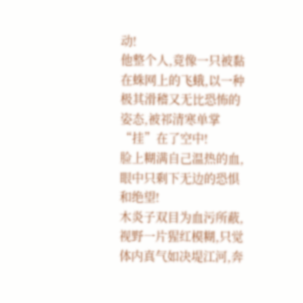动!
他整个人,竟像一只被黏在蛛网上的飞蛾,以一种极其滑稽又无比恐怖的姿态,被祁清寒单掌“挂”在了空中!
脸上糊满自己温热的血,眼中只剩下无边的恐惧和绝望!
木炎子双目为血污所蔽,视野一片猩红模糊,只觉体内真气如决堤江河,奔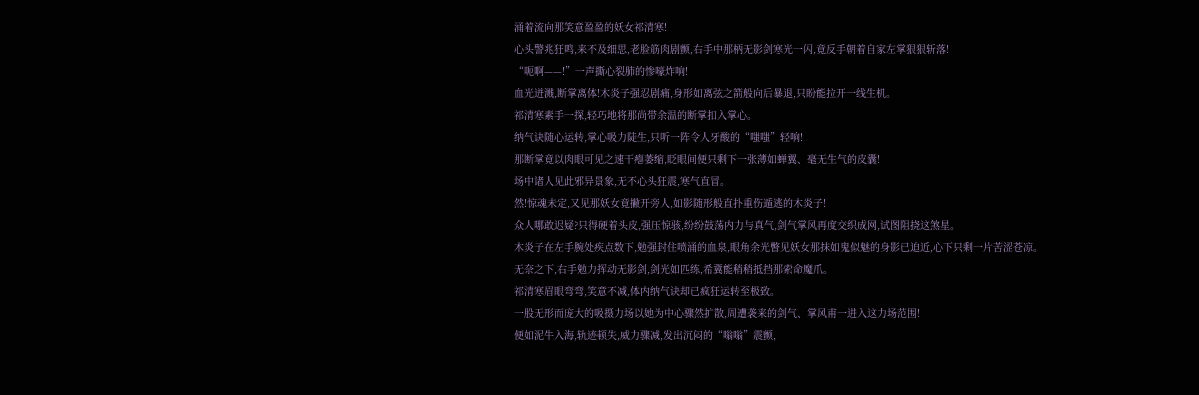涌着流向那笑意盈盈的妖女祁清寒!
心头警兆狂鸣,来不及细思,老脸筋肉剧颤,右手中那柄无影剑寒光一闪,竟反手朝着自家左掌狠狠斩落!
“呃啊——!”一声撕心裂肺的惨嚎炸响!
血光迸溅,断掌离体!木炎子强忍剧痛,身形如离弦之箭般向后暴退,只盼能拉开一线生机。
祁清寒素手一探,轻巧地将那尚带余温的断掌扣入掌心。
纳气诀随心运转,掌心吸力陡生,只听一阵令人牙酸的“嗤嗤”轻响!
那断掌竟以肉眼可见之速干瘪萎缩,眨眼间便只剩下一张薄如蝉翼、毫无生气的皮囊!
场中诸人见此邪异景象,无不心头狂震,寒气直冒。
然!惊魂未定,又见那妖女竟撇开旁人,如影随形般直扑重伤遁逃的木炎子!
众人哪敢迟疑?只得硬着头皮,强压惊骇,纷纷鼓荡内力与真气,剑气掌风再度交织成网,试图阻挠这煞星。
木炎子在左手腕处疾点数下,勉强封住喷涌的血泉,眼角余光瞥见妖女那抹如鬼似魅的身影已迫近,心下只剩一片苦涩苍凉。
无奈之下,右手勉力挥动无影剑,剑光如匹练,希冀能稍稍抵挡那索命魔爪。
祁清寒眉眼弯弯,笑意不减,体内纳气诀却已疯狂运转至极致。
一股无形而庞大的吸摄力场以她为中心骤然扩散,周遭袭来的剑气、掌风甫一进入这力场范围!
便如泥牛入海,轨迹顿失,威力骤减,发出沉闷的“嗡嗡”震颤,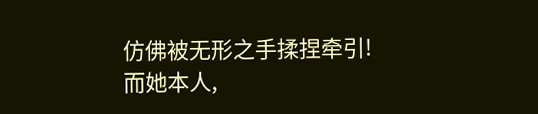仿佛被无形之手揉捏牵引!
而她本人,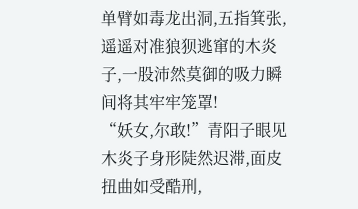单臂如毒龙出洞,五指箕张,遥遥对准狼狈逃窜的木炎子,一股沛然莫御的吸力瞬间将其牢牢笼罩!
“妖女,尔敢!”青阳子眼见木炎子身形陡然迟滞,面皮扭曲如受酷刑,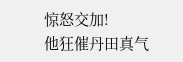惊怒交加!
他狂催丹田真气